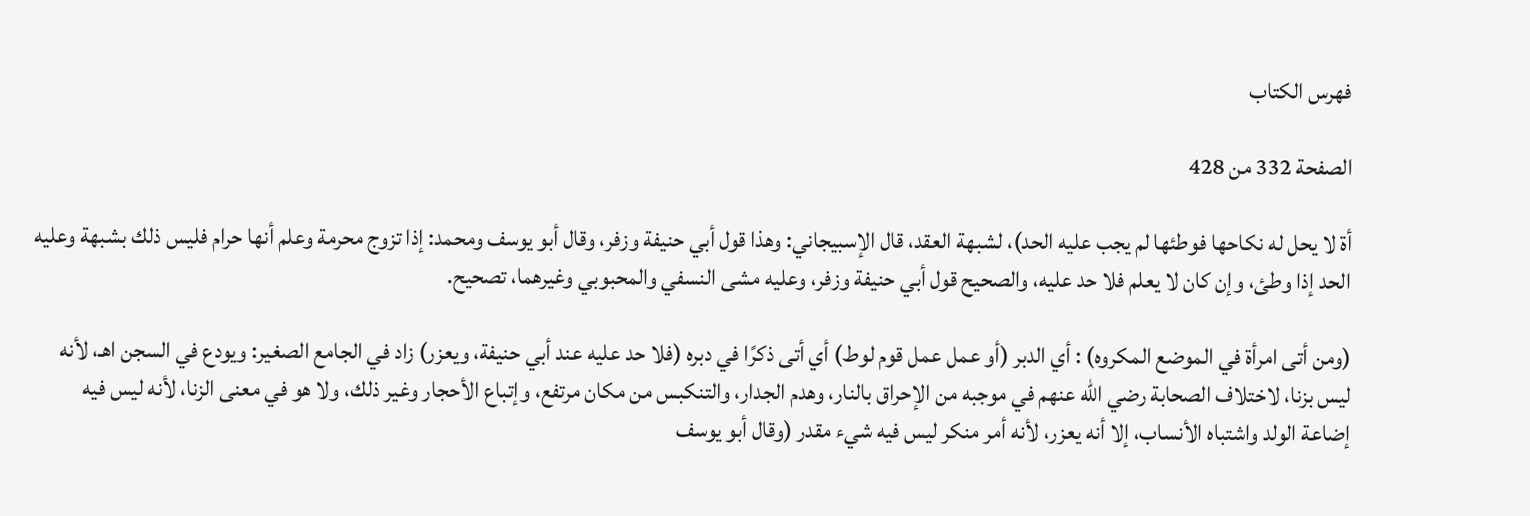فهرس الكتاب

الصفحة 332 من 428

أة لا يحل له نكاحها فوطئها لم يجب عليه الحد)، لشبهة العقد، قال الإسبيجاني: وهذا قول أبي حنيفة وزفر، وقال أبو يوسف ومحمد: إذا تزوج محرمة وعلم أنها حرام فليس ذلك بشبهة وعليه الحد إذا وطئ، وإن كان لا يعلم فلا حد عليه، والصحيح قول أبي حنيفة وزفر، وعليه مشى النسفي والمحبوبي وغيرهما، تصحيح.

(ومن أتى امرأة في الموضع المكروه) : أي الدبر (أو عمل عمل قوم لوط) أي أتى ذكرًا في دبره (فلا حد عليه عند أبي حنيفة، ويعزر) زاد في الجامع الصغير: ويودع في السجن اهـ، لأنه ليس بزنا، لاختلاف الصحابة رضي اللّه عنهم في موجبه من الإحراق بالنار، وهدم الجدار، والتنكبس من مكان مرتفع، وإتباع الأحجار وغير ذلك، ولا هو في معنى الزنا، لأنه ليس فيه إضاعة الولد واشتباه الأنساب، إلا أنه يعزر، لأنه أمر منكر ليس فيه شيء مقدر (وقال أبو يوسف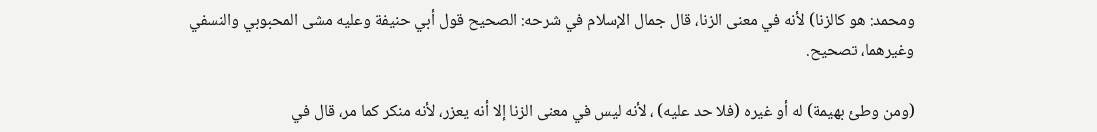ومحمد: هو كالزنا) لأنه في معنى الزنا، قال جمال الإسلام في شرحه: الصحيح قول أبي حنيفة وعليه مشى المحبوبي والنسفي وغيرهما، تصحيح.

(ومن وطئ بهيمة) له أو غيره (فلا حد عليه) ، لأنه ليس في معنى الزنا إلا أنه يعزر، لأنه منكر كما مر، قال في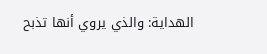الهداية: والذي يروي أنها تذبح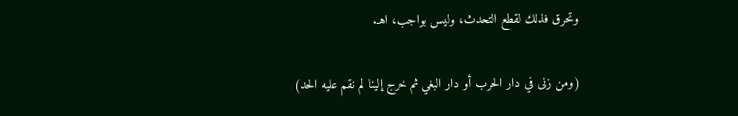وتحرق فذلك لقطع التحدث، وليس بواجب، اهـ.

(ومن زنى في دار الحرب أو دار البغي ثم خرج إلينا لم نقم عليه الحد)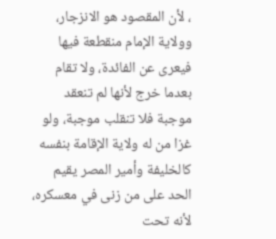، لأن المقصود هو الانزجار، وولاية الإمام منقطعة فيها فيعرى عن الفائدة، ولا تقام بعدما خرج لأنها لم تنعقد موجبة فلا تنقلب موجبة، ولو غزا من له ولاية الإقامة بنفسه كالخليفة وأمير المصر يقيم الحد على من زنى في معسكره، لأنه تحت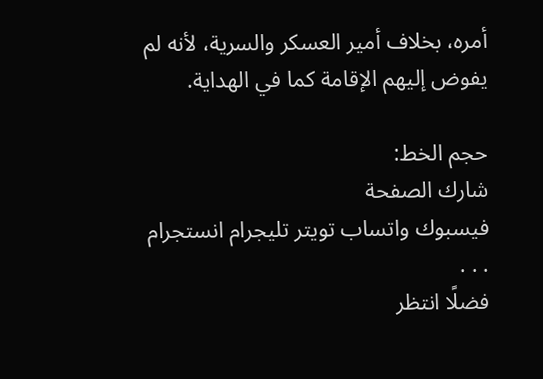أمره، بخلاف أمير العسكر والسرية، لأنه لم يفوض إليهم الإقامة كما في الهداية.

حجم الخط:
شارك الصفحة
فيسبوك واتساب تويتر تليجرام انستجرام
. . .
فضلًا انتظر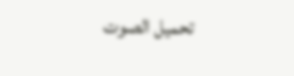تحميل الصوت